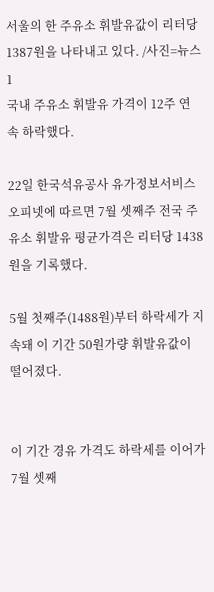서울의 한 주유소 휘발유값이 리터당 1387원을 나타내고 있다. /사진=뉴스1
국내 주유소 휘발유 가격이 12주 연속 하락했다.

22일 한국석유공사 유가정보서비스 오피넷에 따르면 7월 셋째주 전국 주유소 휘발유 평균가격은 리터당 1438원을 기록했다.

5월 첫째주(1488원)부터 하락세가 지속돼 이 기간 50원가량 휘발유값이 떨어졌다.


이 기간 경유 가격도 하락세를 이어가 7월 셋째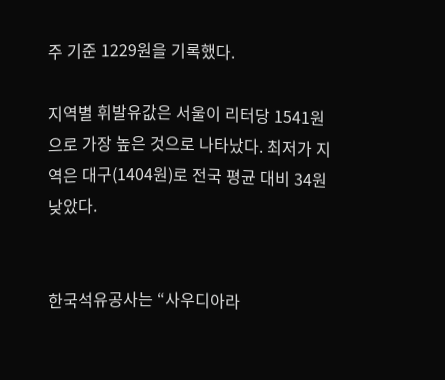주 기준 1229원을 기록했다.

지역별 휘발유값은 서울이 리터당 1541원으로 가장 높은 것으로 나타났다. 최저가 지역은 대구(1404원)로 전국 평균 대비 34원 낮았다.


한국석유공사는 “사우디아라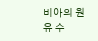비아의 원유 수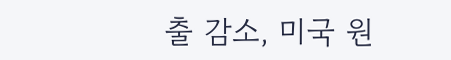출 감소, 미국 원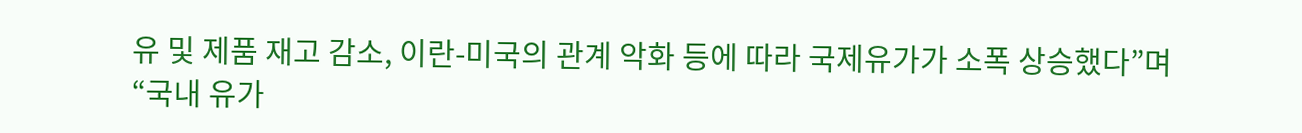유 및 제품 재고 감소, 이란-미국의 관계 악화 등에 따라 국제유가가 소폭 상승했다”며 “국내 유가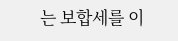는 보합세를 이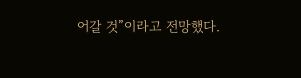어갈 것”이라고 전망했다.